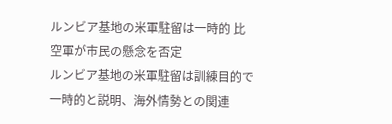ルンビア基地の米軍駐留は一時的 比空軍が市民の懸念を否定
ルンビア基地の米軍駐留は訓練目的で一時的と説明、海外情勢との関連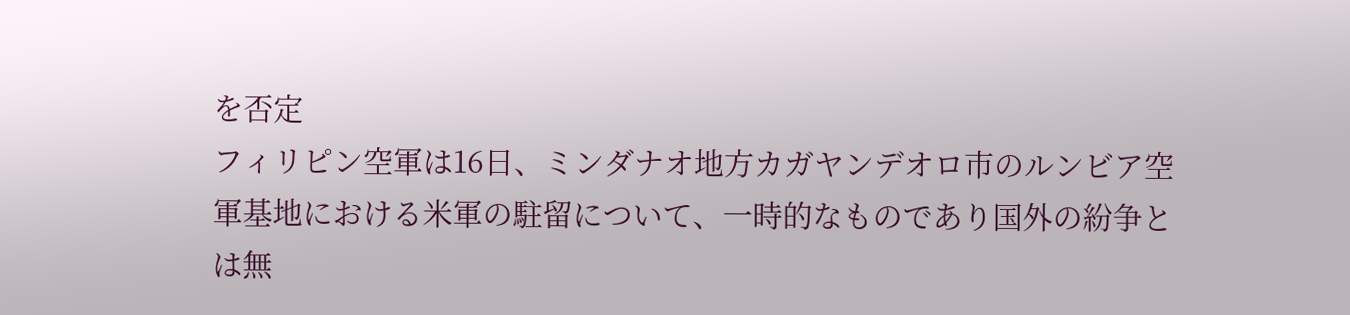を否定
フィリピン空軍は16日、ミンダナオ地方カガヤンデオロ市のルンビア空軍基地における米軍の駐留について、一時的なものであり国外の紛争とは無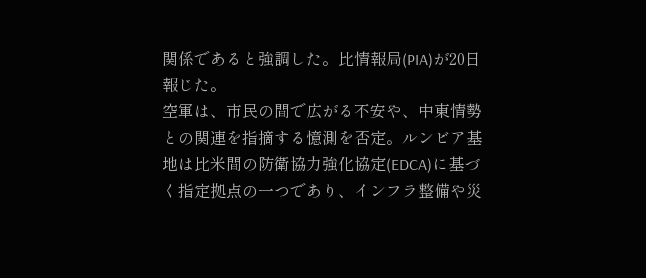関係であると強調した。比情報局(PIA)が20日報じた。
空軍は、市民の間で広がる不安や、中東情勢との関連を指摘する憶測を否定。ルンビア基地は比米間の防衛協力強化協定(EDCA)に基づく指定拠点の一つであり、インフラ整備や災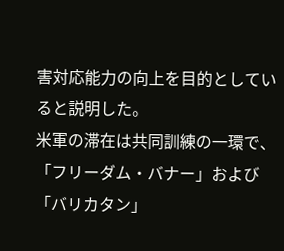害対応能力の向上を目的としていると説明した。
米軍の滞在は共同訓練の一環で、「フリーダム・バナー」および「バリカタン」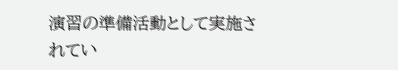演習の準備活動として実施されてい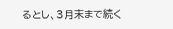るとし、3月末まで続く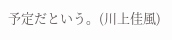予定だという。(川上佳風)